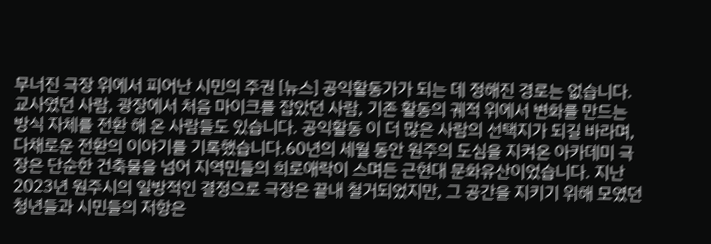무너진 극장 위에서 피어난 시민의 주권 [뉴스] 공익활동가가 되는 데 정해진 경로는 없습니다. 교사였던 사람, 광장에서 처음 마이크를 잡았던 사람, 기존 활동의 궤적 위에서 변화를 만드는 방식 자체를 전환 해 온 사람들도 있습니다. 공익활동 이 더 많은 사람의 선택지가 되길 바라며, 다채로운 전환의 이야기를 기록했습니다.60년의 세월 동안 원주의 도심을 지켜온 아카데미 극장은 단순한 건축물을 넘어 지역민들의 희로애락이 스며든 근현대 문화유산이었습니다. 지난 2023년 원주시의 일방적인 결정으로 극장은 끝내 철거되었지만, 그 공간을 지키기 위해 모였던 청년들과 시민들의 저항은